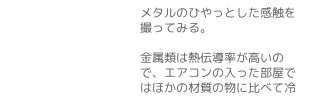メタルのひやっとした感触を撮ってみる。

金属類は熱伝導率が高いので、エアコンの入った部屋ではほかの材質の物に比べて冷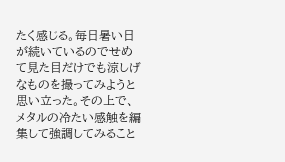たく感じる。毎日暑い日が続いているのでせめて見た目だけでも涼しげなものを撮ってみようと思い立った。その上で、メタルの冷たい感触を編集して強調してみること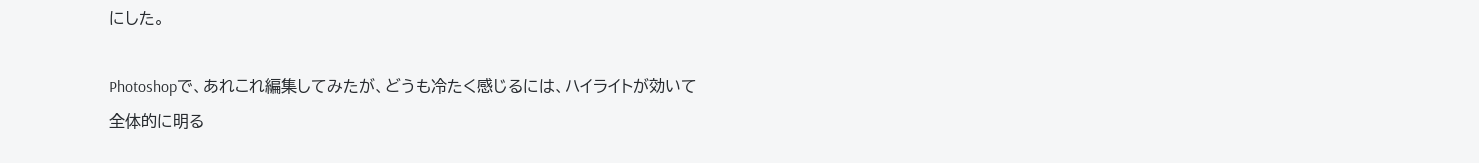にした。

Photoshopで、あれこれ編集してみたが、どうも冷たく感じるには、ハイライトが効いて全体的に明る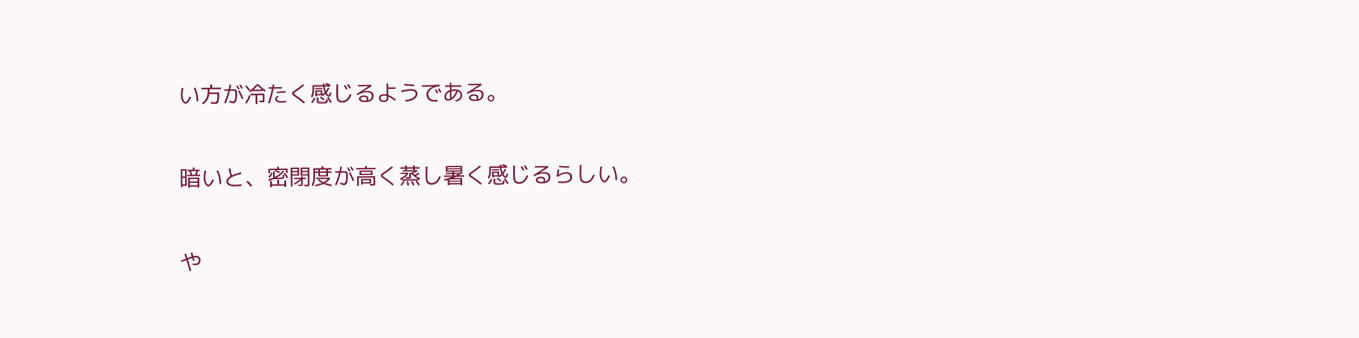い方が冷たく感じるようである。

暗いと、密閉度が高く蒸し暑く感じるらしい。

や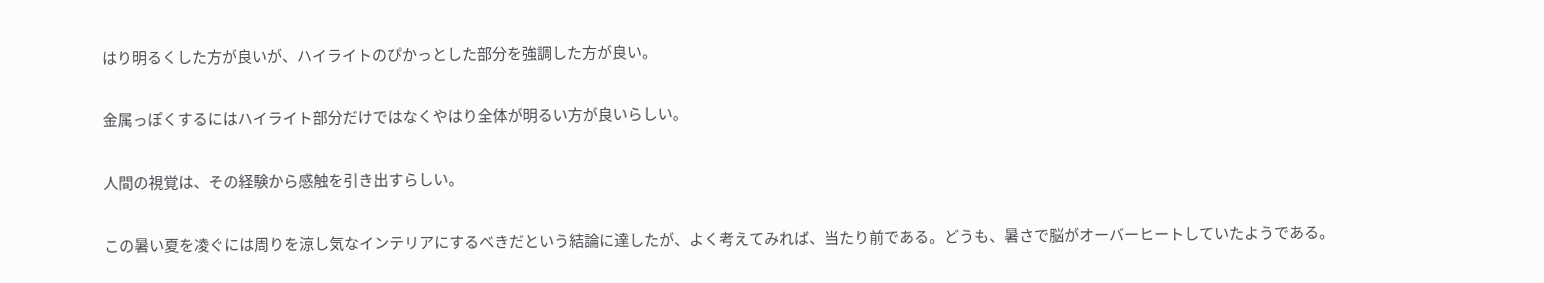はり明るくした方が良いが、ハイライトのぴかっとした部分を強調した方が良い。

金属っぽくするにはハイライト部分だけではなくやはり全体が明るい方が良いらしい。

人間の視覚は、その経験から感触を引き出すらしい。

この暑い夏を凌ぐには周りを涼し気なインテリアにするべきだという結論に達したが、よく考えてみれば、当たり前である。どうも、暑さで脳がオーバーヒートしていたようである。